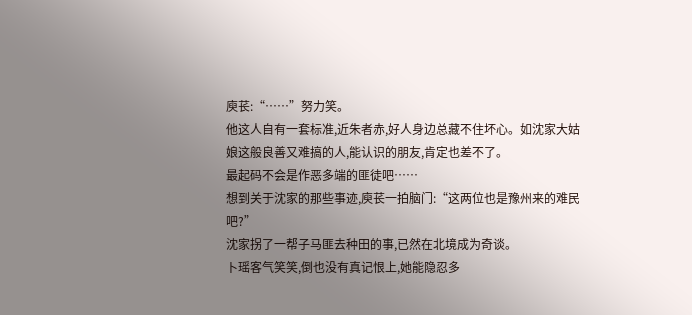庾苌:“……”努力笑。
他这人自有一套标准,近朱者赤,好人身边总藏不住坏心。如沈家大姑娘这般良善又难搞的人,能认识的朋友,肯定也差不了。
最起码不会是作恶多端的匪徒吧……
想到关于沈家的那些事迹,庾苌一拍脑门:“这两位也是豫州来的难民吧?”
沈家拐了一帮子马匪去种田的事,已然在北境成为奇谈。
卜瑶客气笑笑,倒也没有真记恨上,她能隐忍多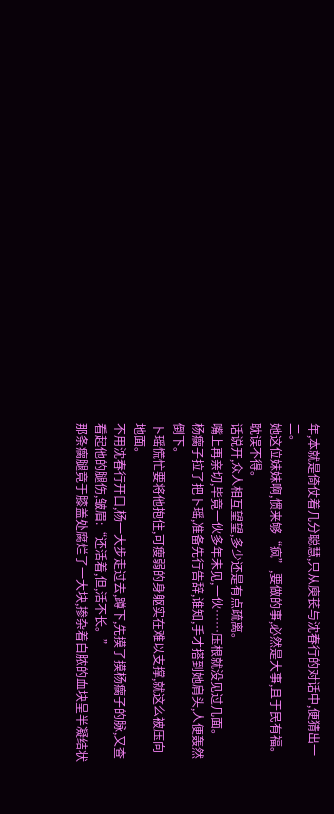年,本就是倚仗着几分聪慧,只从庾苌与沈春行的对话中,便猜出一二。
她这位妹妹啊,惯来够“疯”,要做的事,必然是大事,且于民有福。
耽误不得。
话说开,众人相互望望,多少还是有点疏离。
嘴上再亲切,毕竟一伙多年未见,一伙……压根就没见过几面。
杨瘸子拉了把卜瑶,准备先行告辞,谁知,手才搭到她肩头,人便轰然倒下。
卜瑶慌忙要将他抱住,可瘦弱的身躯实在难以支撑,就这么被压向地面。
不用沈春行开口,杨一大步走过去,蹲下,先摸了摸杨瘸子的脉,又查看起他的腿伤,皱眉:“还活着,但,活不长。”
那条瘸腿竟于膝盖处腐烂了一大块,掺杂着白脓的血块呈半凝结状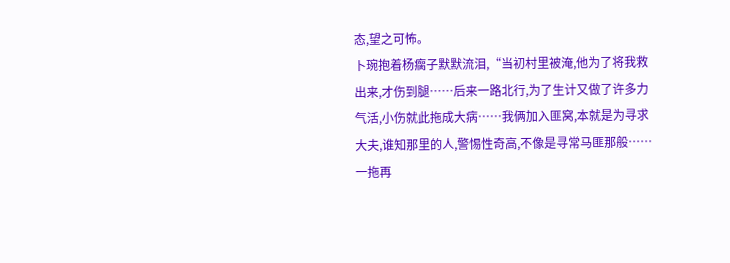态,望之可怖。
卜琬抱着杨瘸子默默流泪,“当初村里被淹,他为了将我救出来,才伤到腿……后来一路北行,为了生计又做了许多力气活,小伤就此拖成大病……我俩加入匪窝,本就是为寻求大夫,谁知那里的人,警惕性奇高,不像是寻常马匪那般……一拖再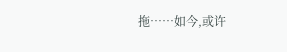拖……如今,或许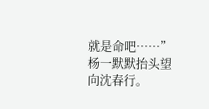就是命吧……”
杨一默默抬头望向沈春行。